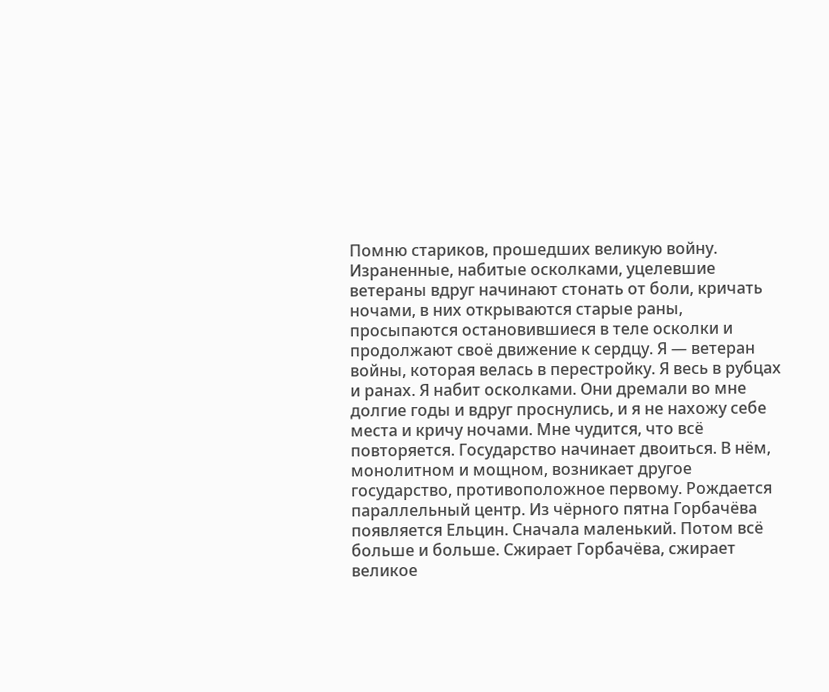Помню стариков, прошедших великую войну. Израненные, набитые осколками, уцелевшие ветераны вдруг начинают стонать от боли, кричать ночами, в них открываются старые раны, просыпаются остановившиеся в теле осколки и продолжают своё движение к сердцу. Я — ветеран войны, которая велась в перестройку. Я весь в рубцах и ранах. Я набит осколками. Они дремали во мне долгие годы и вдруг проснулись, и я не нахожу себе места и кричу ночами. Мне чудится, что всё повторяется. Государство начинает двоиться. В нём, монолитном и мощном, возникает другое государство, противоположное первому. Рождается параллельный центр. Из чёрного пятна Горбачёва появляется Ельцин. Сначала маленький. Потом всё больше и больше. Сжирает Горбачёва, сжирает великое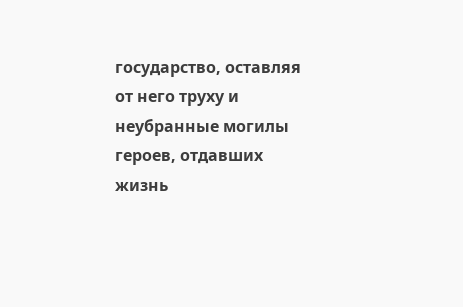государство, оставляя от него труху и неубранные могилы героев, отдавших жизнь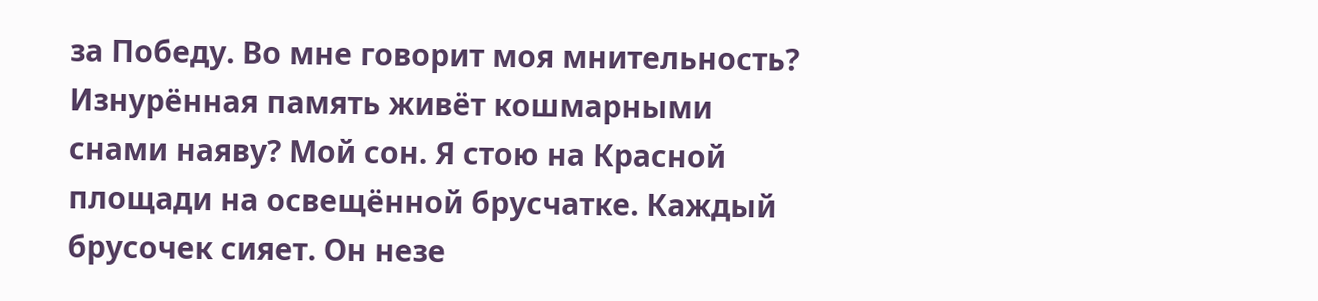за Победу. Во мне говорит моя мнительность? Изнурённая память живёт кошмарными снами наяву? Мой сон. Я стою на Красной площади на освещённой брусчатке. Каждый брусочек сияет. Он незе